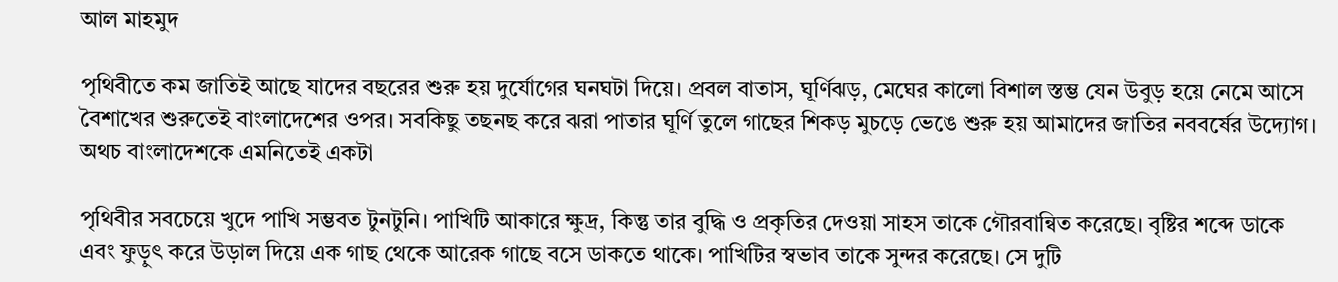আল মাহমুদ

পৃথিবীতে কম জাতিই আছে যাদের বছরের শুরু হয় দুর্যোগের ঘনঘটা দিয়ে। প্রবল বাতাস, ঘূর্ণিঝড়, মেঘের কালো বিশাল স্তম্ভ যেন উবুড় হয়ে নেমে আসে বৈশাখের শুরুতেই বাংলাদেশের ওপর। সবকিছু তছনছ করে ঝরা পাতার ঘূর্ণি তুলে গাছের শিকড় মুচড়ে ভেঙে শুরু হয় আমাদের জাতির নববর্ষের উদ্যোগ। অথচ বাংলাদেশকে এমনিতেই একটা

পৃথিবীর সবচেয়ে খুদে পাখি সম্ভবত টুনটুনি। পাখিটি আকারে ক্ষুদ্র, কিন্তু তার বুদ্ধি ও প্রকৃতির দেওয়া সাহস তাকে গৌরবান্বিত করেছে। বৃষ্টির শব্দে ডাকে এবং ফুড়ুৎ করে উড়াল দিয়ে এক গাছ থেকে আরেক গাছে বসে ডাকতে থাকে। পাখিটির স্বভাব তাকে সুন্দর করেছে। সে দুটি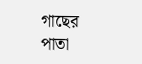গাছের পাতা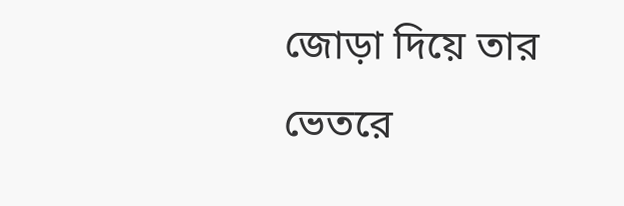জোড়া দিয়ে তার ভেতরে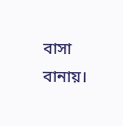বাসা বানায়।